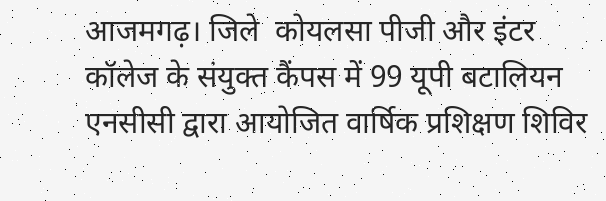आजमगढ़। जिले  कोयलसा पीजी और इंटर कॉलेज के संयुक्त कैंपस में 99 यूपी बटालियन एनसीसी द्वारा आयोजित वार्षिक प्रशिक्षण शिविर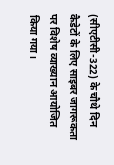(सीएटीसी-322) के चौथे दिन कैडेटों के लिए साइबर जागरूकता पर विशेष व्याख्यान आयोजित किया गया।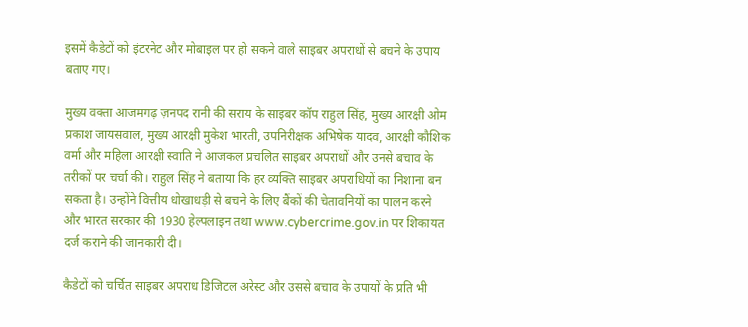इसमें कैडेटों को इंटरनेट और मोबाइल पर हो सकने वाले साइबर अपराधों से बचने के उपाय बताए गए।

मुख्य वक्ता आजमगढ़ ज़नपद रानी की सराय के साइबर कॉप राहुल सिंह, मुख्य आरक्षी ओम प्रकाश जायसवाल, मुख्य आरक्षी मुकेश भारती, उपनिरीक्षक अभिषेक यादव, आरक्षी कौशिक वर्मा और महिला आरक्षी स्वाति ने आजकल प्रचलित साइबर अपराधों और उनसे बचाव के तरीकों पर चर्चा की। राहुल सिंह ने बताया कि हर व्यक्ति साइबर अपराधियों का निशाना बन सकता है। उन्होंने वित्तीय धोखाधड़ी से बचने के लिए बैंकों की चेतावनियों का पालन करने और भारत सरकार की 1930 हेल्पलाइन तथा www.cybercrime.gov.in पर शिकायत दर्ज कराने की जानकारी दी।

कैडेटों को चर्चित साइबर अपराध डिजिटल अरेस्ट और उससे बचाव के उपायों के प्रति भी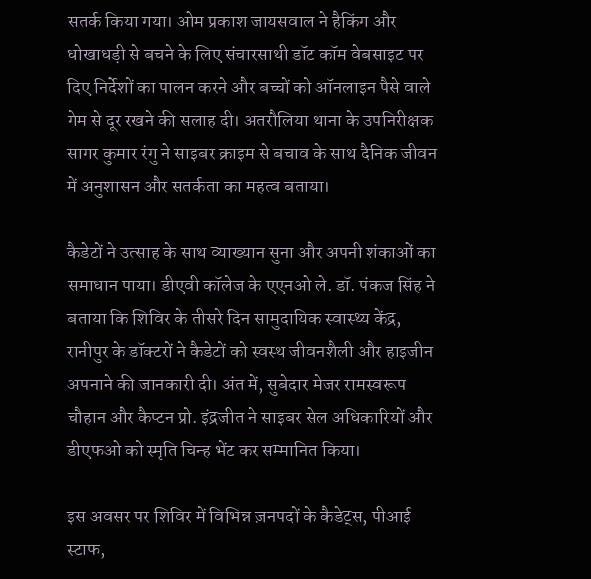सतर्क किया गया। ओम प्रकाश जायसवाल ने हैकिंग और धोखाधड़ी से बचने के लिए संचारसाथी डॉट कॉम वेबसाइट पर दिए निर्देशों का पालन करने और बच्चों को ऑनलाइन पैसे वाले गेम से दूर रखने की सलाह दी। अतरौलिया थाना के उपनिरीक्षक सागर कुमार रंगु ने साइबर क्राइम से बचाव के साथ दैनिक जीवन में अनुशासन और सतर्कता का महत्व बताया।

कैडेटों ने उत्साह के साथ व्याख्यान सुना और अपनी शंकाओं का समाधान पाया। डीएवी कॉलेज के एएनओ ले. डॉ. पंकज सिंह ने बताया कि शिविर के तीसरे दिन सामुदायिक स्वास्थ्य केंद्र, रानीपुर के डॉक्टरों ने कैडेटों को स्वस्थ जीवनशैली और हाइजीन अपनाने की जानकारी दी। अंत में, सुबेदार मेजर रामस्वरूप चौहान और कैप्टन प्रो. इंद्रजीत ने साइबर सेल अधिकारियों और डीएफओ को स्मृति चिन्ह भेंट कर सम्मानित किया।

इस अवसर पर शिविर में विभिन्न ज़नपदों के कैडेट्स, पीआई स्टाफ,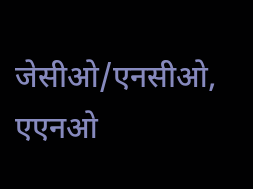जेसीओ/एनसीओ, एएनओ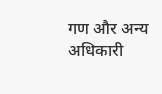गण और अन्य अधिकारी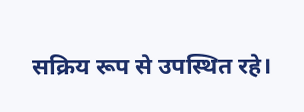सक्रिय रूप से उपस्थित रहे।